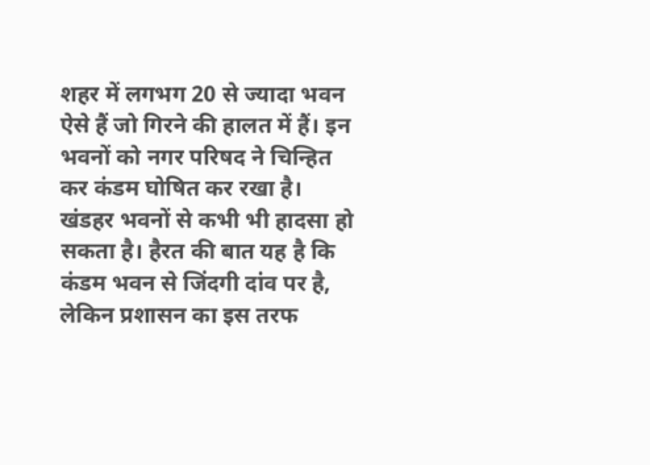शहर में लगभग 20 से ज्यादा भवन ऐसे हैं जो गिरने की हालत में हैं। इन भवनों को नगर परिषद ने चिन्हित कर कंडम घोषित कर रखा है। खंडहर भवनों से कभी भी हादसा हो सकता है। हैरत की बात यह है कि कंडम भवन से जिंदगी दांव पर है, लेकिन प्रशासन का इस तरफ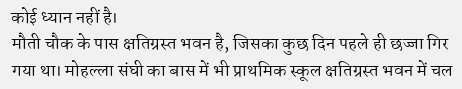कोई ध्यान नहीं है।
मौती चौक के पास क्षतिग्रस्त भवन है, जिसका कुछ दिन पहले ही छज्जा गिर गया था। मोहल्ला संघी का बास में भी प्राथमिक स्कूल क्षतिग्रस्त भवन में चल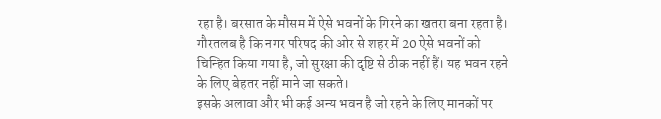रहा है। बरसात के मौसम में ऐसे भवनों के गिरने का खतरा बना रहता है।
गौरतलब है कि नगर परिषद की ओर से शहर में 20 ऐसे भवनों को चिन्हित किया गया है, जो सुरक्षा की दृष्टि से ठीक नहीं हैं। यह भवन रहने के लिए बेहतर नहीं माने जा सकते।
इसके अलावा और भी कई अन्य भवन है जो रहने के लिए मानकों पर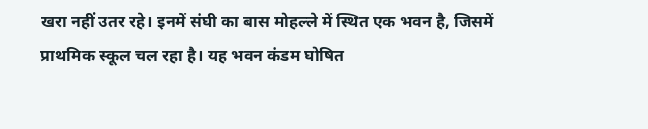खरा नहीं उतर रहे। इनमें संघी का बास मोहल्ले में स्थित एक भवन है, जिसमें प्राथमिक स्कूल चल रहा है। यह भवन कंडम घोषित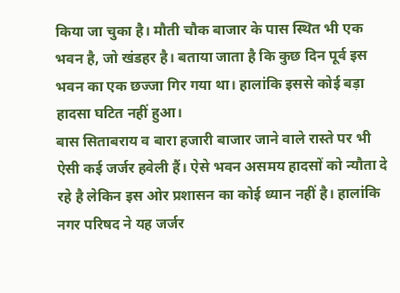किया जा चुका है। मौती चौक बाजार के पास स्थित भी एक भवन है, जो खंडहर है। बताया जाता है कि कुछ दिन पूर्व इस भवन का एक छज्जा गिर गया था। हालांकि इससे कोई बड़ा हादसा घटित नहीं हुआ।
बास सिताबराय व बारा हजारी बाजार जाने वाले रास्ते पर भी ऐसी कई जर्जर हवेली हैं। ऐसे भवन असमय हादसों को न्यौता दे रहे है लेकिन इस ओर प्रशासन का कोई ध्यान नहीं है। हालांकि नगर परिषद ने यह जर्जर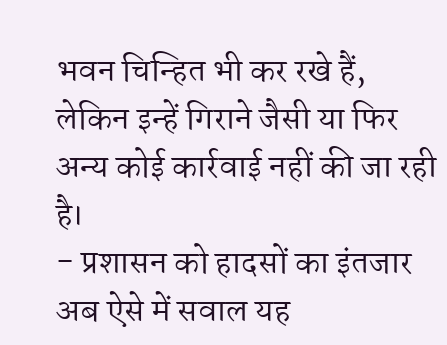भवन चिन्हित भी कर रखे हैं, लेकिन इन्हें गिराने जैसी या फिर अन्य कोई कार्रवाई नहीं की जा रही है।
- प्रशासन को हादसों का इंतजार
अब ऐसे में सवाल यह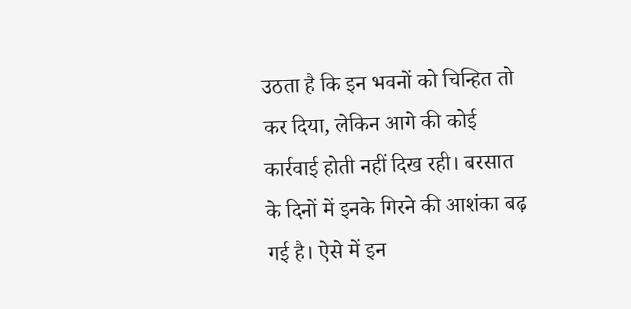उठता है कि इन भवनों को चिन्हित तो कर दिया, लेकिन आगे की कोई कार्रवाई होती नहीं दिख रही। बरसात के दिनों में इनके गिरने की आशंका बढ़ गई है। ऐसे में इन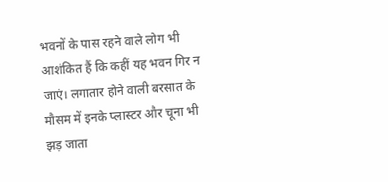भवनों के पास रहने वाले लोग भी आशंकित हैं कि कहीं यह भवन गिर न जाएं। लगातार होने वाली बरसात के मौसम में इनके प्लास्टर और चूना भी झड़ जाता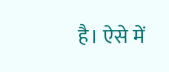है। ऐसे में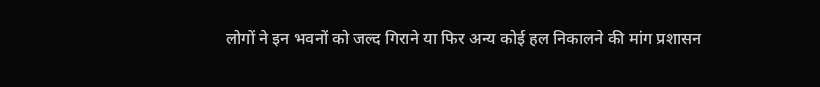लोगों ने इन भवनों को जल्द गिराने या फिर अन्य कोई हल निकालने की मांग प्रशासन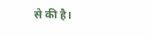से की है।